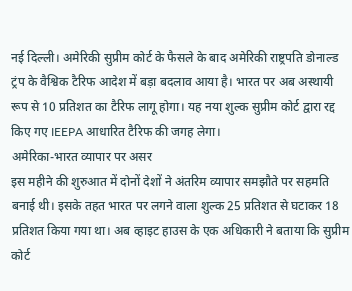नई दिल्ली। अमेरिकी सुप्रीम कोर्ट के फैसले के बाद अमेरिकी राष्ट्रपति डोनाल्ड ट्रंप के वैश्विक टैरिफ आदेश में बड़ा बदलाव आया है। भारत पर अब अस्थायी रूप से 10 प्रतिशत का टैरिफ लागू होगा। यह नया शुल्क सुप्रीम कोर्ट द्वारा रद्द किए गए IEEPA आधारित टैरिफ की जगह लेगा।
अमेरिका-भारत व्यापार पर असर
इस महीने की शुरुआत में दोनों देशों ने अंतरिम व्यापार समझौते पर सहमति बनाई थी। इसके तहत भारत पर लगने वाला शुल्क 25 प्रतिशत से घटाकर 18 प्रतिशत किया गया था। अब व्हाइट हाउस के एक अधिकारी ने बताया कि सुप्रीम कोर्ट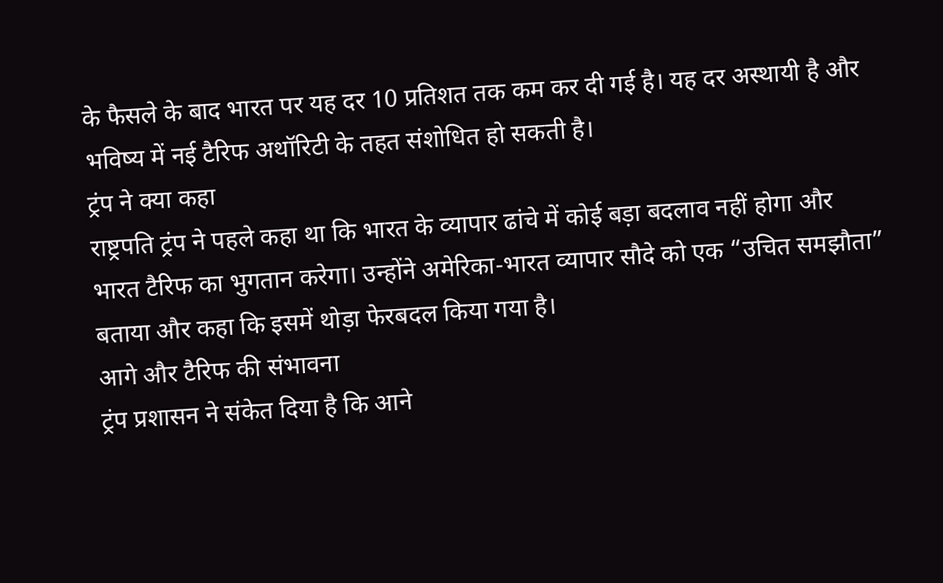के फैसले के बाद भारत पर यह दर 10 प्रतिशत तक कम कर दी गई है। यह दर अस्थायी है और भविष्य में नई टैरिफ अथॉरिटी के तहत संशोधित हो सकती है।
ट्रंप ने क्या कहा
राष्ट्रपति ट्रंप ने पहले कहा था कि भारत के व्यापार ढांचे में कोई बड़ा बदलाव नहीं होगा और भारत टैरिफ का भुगतान करेगा। उन्होंने अमेरिका-भारत व्यापार सौदे को एक “उचित समझौता” बताया और कहा कि इसमें थोड़ा फेरबदल किया गया है।
आगे और टैरिफ की संभावना
ट्रंप प्रशासन ने संकेत दिया है कि आने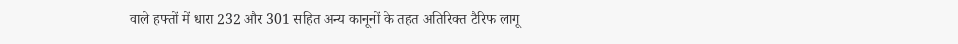वाले हफ्तों में धारा 232 और 301 सहित अन्य कानूनों के तहत अतिरिक्त टैरिफ लागू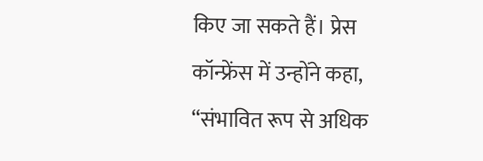किए जा सकते हैं। प्रेस कॉन्फ्रेंस में उन्होंने कहा, “संभावित रूप से अधिक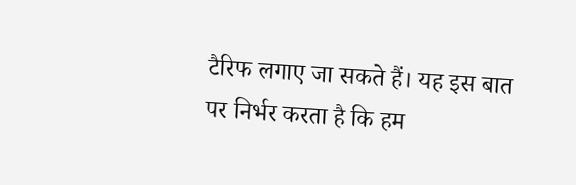टैरिफ लगाए जा सकते हैं। यह इस बात पर निर्भर करता है कि हम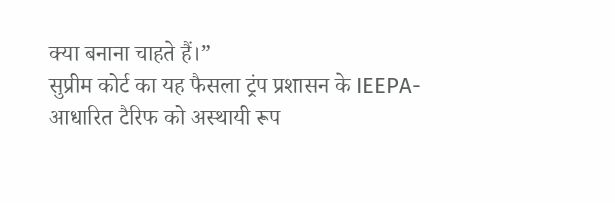क्या बनाना चाहते हैं।”
सुप्रीम कोर्ट का यह फैसला ट्रंप प्रशासन के IEEPA-आधारित टैरिफ को अस्थायी रूप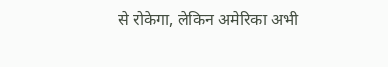से रोकेगा, लेकिन अमेरिका अभी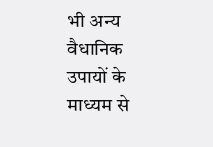भी अन्य वैधानिक उपायों के माध्यम से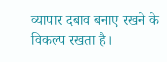व्यापार दबाव बनाए रखने के विकल्प रखता है।